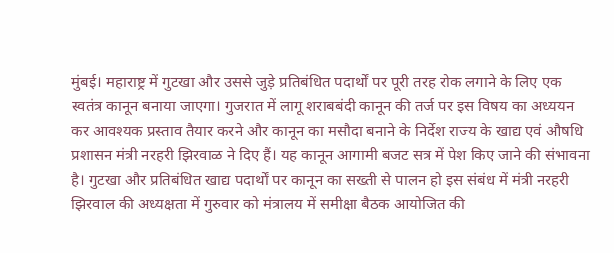मुंबई। महाराष्ट्र में गुटखा और उससे जुड़े प्रतिबंधित पदार्थों पर पूरी तरह रोक लगाने के लिए एक स्वतंत्र कानून बनाया जाएगा। गुजरात में लागू शराबबंदी कानून की तर्ज पर इस विषय का अध्ययन कर आवश्यक प्रस्ताव तैयार करने और कानून का मसौदा बनाने के निर्देश राज्य के खाद्य एवं औषधि प्रशासन मंत्री नरहरी झिरवाळ ने दिए हैं। यह कानून आगामी बजट सत्र में पेश किए जाने की संभावना है। गुटखा और प्रतिबंधित खाद्य पदार्थों पर कानून का सख्ती से पालन हो इस संबंध में मंत्री नरहरी झिरवाल की अध्यक्षता में गुरुवार को मंत्रालय में समीक्षा बैठक आयोजित की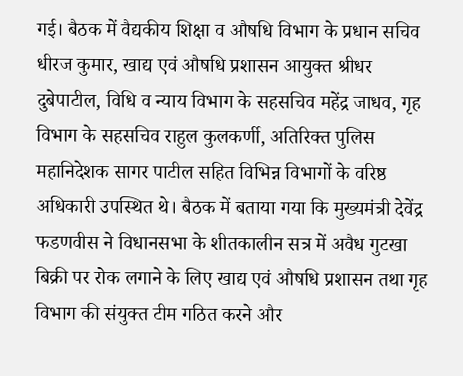गई। बैठक में वैद्यकीय शिक्षा व औषधि विभाग के प्रधान सचिव धीरज कुमार, खाद्य एवं औषधि प्रशासन आयुक्त श्रीधर दुबेपाटील, विधि व न्याय विभाग के सहसचिव महेंद्र जाधव, गृह विभाग के सहसचिव राहुल कुलकर्णी, अतिरिक्त पुलिस महानिदेशक सागर पाटील सहित विभिन्न विभागों के वरिष्ठ अधिकारी उपस्थित थे। बैठक में बताया गया कि मुख्यमंत्री देवेंद्र फडणवीस ने विधानसभा के शीतकालीन सत्र में अवैध गुटखा बिक्री पर रोक लगाने के लिए खाद्य एवं औषधि प्रशासन तथा गृह विभाग की संयुक्त टीम गठित करने और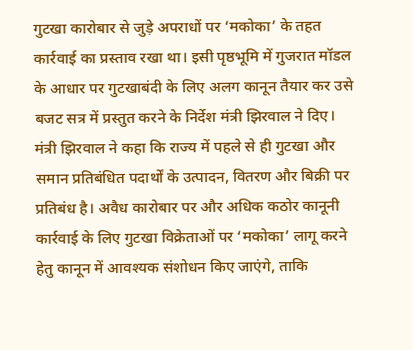गुटखा कारोबार से जुड़े अपराधों पर ‘मकोका’ के तहत कार्रवाई का प्रस्ताव रखा था। इसी पृष्ठभूमि में गुजरात मॉडल के आधार पर गुटखाबंदी के लिए अलग कानून तैयार कर उसे बजट सत्र में प्रस्तुत करने के निर्देश मंत्री झिरवाल ने दिए। मंत्री झिरवाल ने कहा कि राज्य में पहले से ही गुटखा और समान प्रतिबंधित पदार्थों के उत्पादन, वितरण और बिक्री पर प्रतिबंध है। अवैध कारोबार पर और अधिक कठोर कानूनी कार्रवाई के लिए गुटखा विक्रेताओं पर ‘मकोका’ लागू करने हेतु कानून में आवश्यक संशोधन किए जाएंगे, ताकि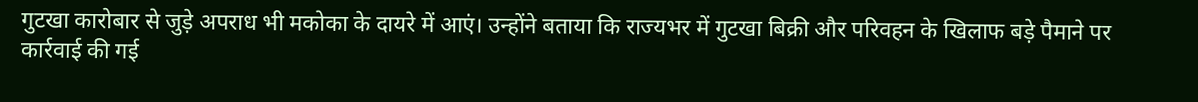गुटखा कारोबार से जुड़े अपराध भी मकोका के दायरे में आएं। उन्होंने बताया कि राज्यभर में गुटखा बिक्री और परिवहन के खिलाफ बड़े पैमाने पर कार्रवाई की गई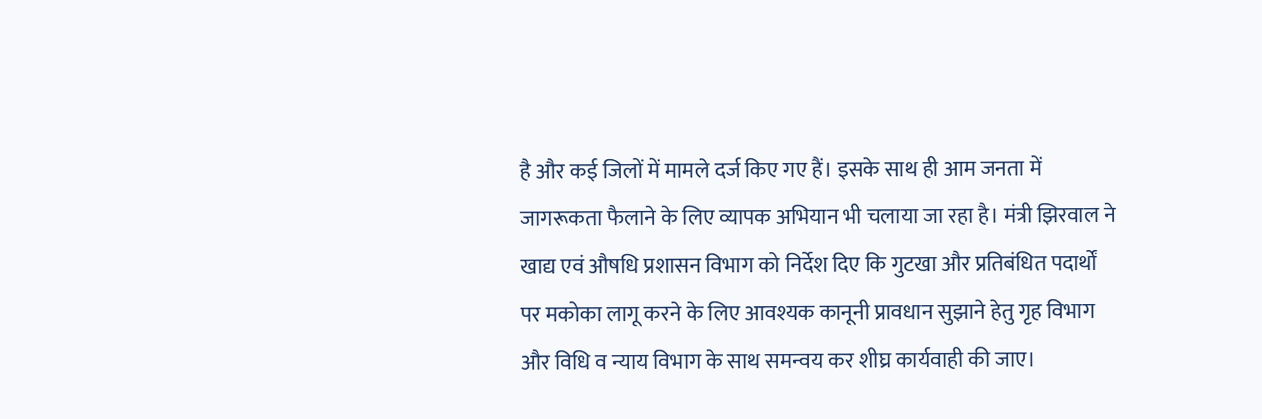है और कई जिलों में मामले दर्ज किए गए हैं। इसके साथ ही आम जनता में जागरूकता फैलाने के लिए व्यापक अभियान भी चलाया जा रहा है। मंत्री झिरवाल ने खाद्य एवं औषधि प्रशासन विभाग को निर्देश दिए कि गुटखा और प्रतिबंधित पदार्थों पर मकोका लागू करने के लिए आवश्यक कानूनी प्रावधान सुझाने हेतु गृह विभाग और विधि व न्याय विभाग के साथ समन्वय कर शीघ्र कार्यवाही की जाए।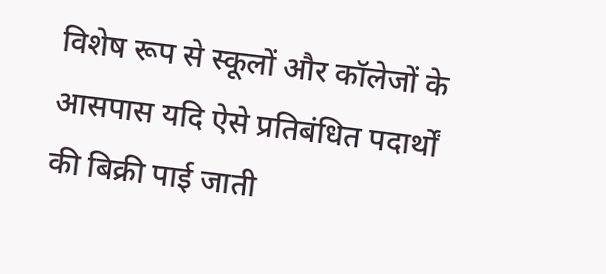विशेष रूप से स्कूलों और कॉलेजों के आसपास यदि ऐसे प्रतिबंधित पदार्थों की बिक्री पाई जाती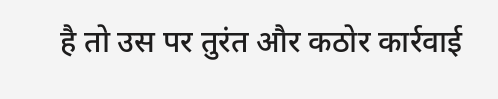है तो उस पर तुरंत और कठोर कार्रवाई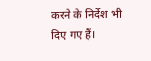करने के निर्देश भी दिए गए हैं।